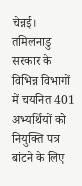चेन्नई। तमिलनाडु सरकार के विभिन्न विभागों में चयनित 401 अभ्यर्थियों को नियुक्ति पत्र बांटने के लिए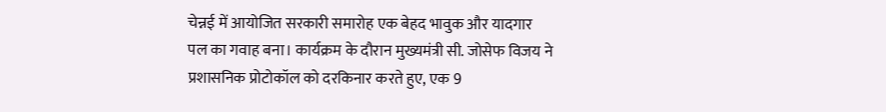चेन्नई में आयोजित सरकारी समारोह एक बेहद भावुक और यादगार पल का गवाह बना। कार्यक्रम के दौरान मुख्यमंत्री सी. जोसेफ विजय ने प्रशासनिक प्रोटोकॉल को दरकिनार करते हुए, एक 9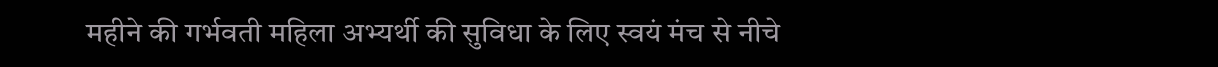महीने की गर्भवती महिला अभ्यर्थी की सुविधा के लिए स्वयं मंच से नीचे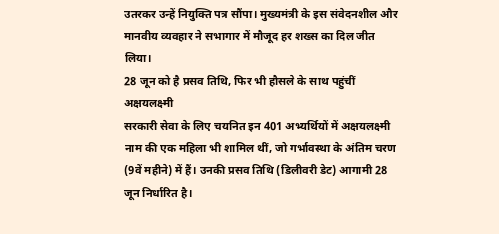उतरकर उन्हें नियुक्ति पत्र सौंपा। मुख्यमंत्री के इस संवेदनशील और मानवीय व्यवहार ने सभागार में मौजूद हर शख्स का दिल जीत लिया।
28 जून को है प्रसव तिथि, फिर भी हौसले के साथ पहुंचीं अक्षयलक्ष्मी
सरकारी सेवा के लिए चयनित इन 401 अभ्यर्थियों में अक्षयलक्ष्मी नाम की एक महिला भी शामिल थीं, जो गर्भावस्था के अंतिम चरण (9वें महीने) में हैं। उनकी प्रसव तिथि (डिलीवरी डेट) आगामी 28 जून निर्धारित है।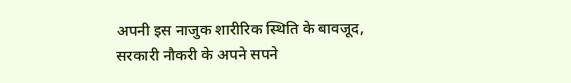अपनी इस नाजुक शारीरिक स्थिति के बावजूद, सरकारी नौकरी के अपने सपने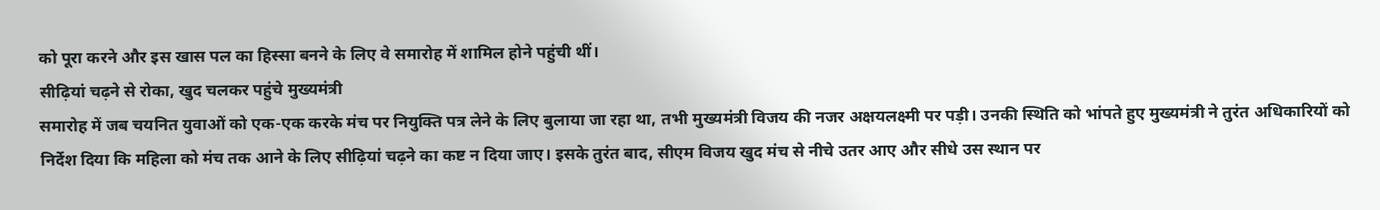को पूरा करने और इस खास पल का हिस्सा बनने के लिए वे समारोह में शामिल होने पहुंची थीं।
सीढ़ियां चढ़ने से रोका, खुद चलकर पहुंचे मुख्यमंत्री
समारोह में जब चयनित युवाओं को एक-एक करके मंच पर नियुक्ति पत्र लेने के लिए बुलाया जा रहा था, तभी मुख्यमंत्री विजय की नजर अक्षयलक्ष्मी पर पड़ी। उनकी स्थिति को भांपते हुए मुख्यमंत्री ने तुरंत अधिकारियों को निर्देश दिया कि महिला को मंच तक आने के लिए सीढ़ियां चढ़ने का कष्ट न दिया जाए। इसके तुरंत बाद, सीएम विजय खुद मंच से नीचे उतर आए और सीधे उस स्थान पर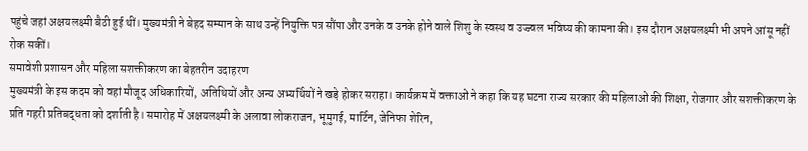पहुंचे जहां अक्षयलक्ष्मी बैठी हुई थीं। मुख्यमंत्री ने बेहद सम्मान के साथ उन्हें नियुक्ति पत्र सौंपा और उनके व उनके होने वाले शिशु के स्वस्थ व उज्ज्वल भविष्य की कामना की। इस दौरान अक्षयलक्ष्मी भी अपने आंसू नहीं रोक सकीं।
समावेशी प्रशासन और महिला सशक्तीकरण का बेहतरीन उदाहरण
मुख्यमंत्री के इस कदम को वहां मौजूद अधिकारियों, अतिथियों और अन्य अभ्यर्थियों ने खड़े होकर सराहा। कार्यक्रम में वक्ताओं ने कहा कि यह घटना राज्य सरकार की महिलाओं की शिक्षा, रोजगार और सशक्तीकरण के प्रति गहरी प्रतिबद्धता को दर्शाती है। समारोह में अक्षयलक्ष्मी के अलावा लोकराजन, भूमुगई, मार्टिन, जेनिफा शेरिन,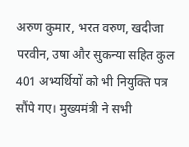अरुण कुमार, भरत वरुण, खदीजा परवीन, उषा और सुकन्या सहित कुल 401 अभ्यर्थियों को भी नियुक्ति पत्र सौंपे गए। मुख्यमंत्री ने सभी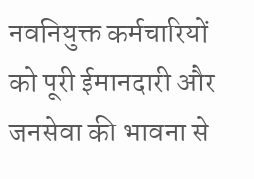नवनियुक्त कर्मचारियों को पूरी ईमानदारी और जनसेवा की भावना से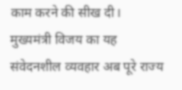काम करने की सीख दी।
मुख्यमंत्री विजय का यह संवेदनशील व्यवहार अब पूरे राज्य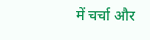में चर्चा और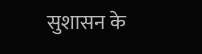सुशासन के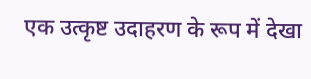एक उत्कृष्ट उदाहरण के रूप में देखा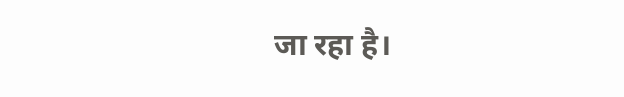जा रहा है।